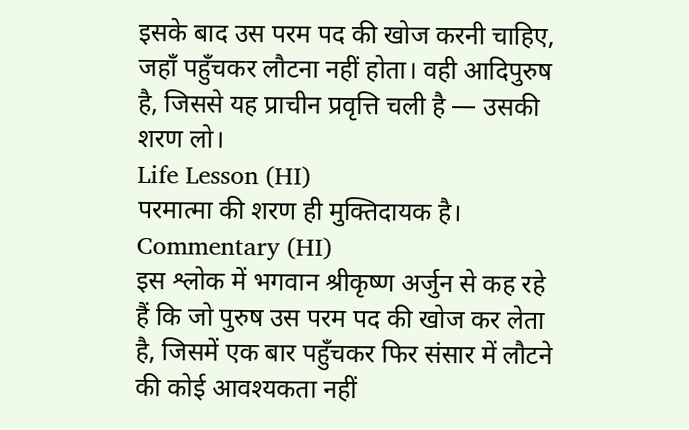इसके बाद उस परम पद की खोज करनी चाहिए, जहाँ पहुँचकर लौटना नहीं होता। वही आदिपुरुष है, जिससे यह प्राचीन प्रवृत्ति चली है — उसकी शरण लो।
Life Lesson (HI)
परमात्मा की शरण ही मुक्तिदायक है।
Commentary (HI)
इस श्लोक में भगवान श्रीकृष्ण अर्जुन से कह रहे हैं कि जो पुरुष उस परम पद की खोज कर लेता है, जिसमें एक बार पहुँचकर फिर संसार में लौटने की कोई आवश्यकता नहीं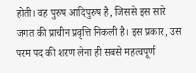होती। वह पुरुष आदिपुरुष है, जिससे इस सारे जगत की प्राचीन प्रवृत्ति निकली है। इस प्रकार, उस परम पद की शरण लेना ही सबसे महत्वपूर्ण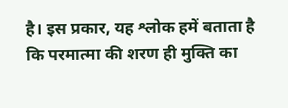है। इस प्रकार, यह श्लोक हमें बताता है कि परमात्मा की शरण ही मुक्ति का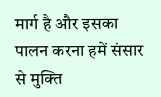मार्ग है और इसका पालन करना हमें संसार से मुक्ति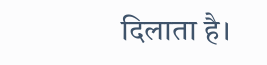दिलाता है।